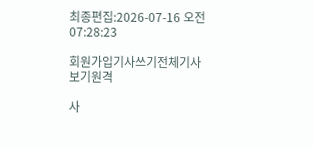최종편집:2026-07-16 오전 07:28:23

회원가입기사쓰기전체기사보기원격

사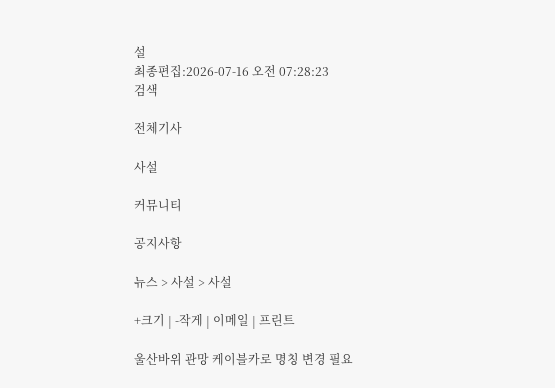설
최종편집:2026-07-16 오전 07:28:23
검색

전체기사

사설

커뮤니티

공지사항

뉴스 > 사설 > 사설

+크기 | -작게 | 이메일 | 프린트

울산바위 관망 케이블카로 명칭 변경 필요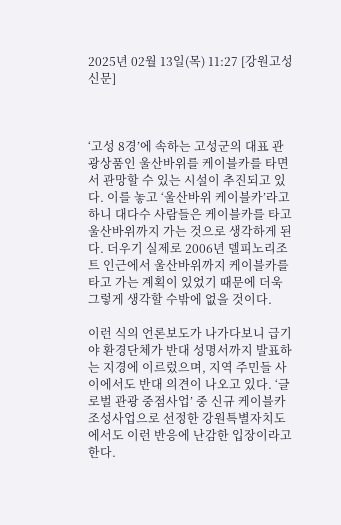2025년 02월 13일(목) 11:27 [강원고성신문]



‘고성 8경’에 속하는 고성군의 대표 관광상품인 울산바위를 케이블카를 타면서 관망할 수 있는 시설이 추진되고 있다. 이를 놓고 ‘울산바위 케이블카’라고하니 대다수 사람들은 케이블카를 타고 울산바위까지 가는 것으로 생각하게 된다. 더우기 실제로 2006년 델피노리조트 인근에서 울산바위까지 케이블카를 타고 가는 계획이 있었기 때문에 더욱 그렇게 생각할 수밖에 없을 것이다.

이런 식의 언론보도가 나가다보니 급기야 환경단체가 반대 성명서까지 발표하는 지경에 이르렀으며, 지역 주민들 사이에서도 반대 의견이 나오고 있다. ‘글로벌 관광 중점사업’ 중 신규 케이블카 조성사업으로 선정한 강원특별자치도에서도 이런 반응에 난감한 입장이라고 한다.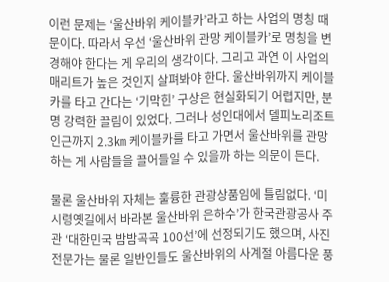이런 문제는 ‘울산바위 케이블카’라고 하는 사업의 명칭 때문이다. 따라서 우선 ‘울산바위 관망 케이블카’로 명칭을 변경해야 한다는 게 우리의 생각이다. 그리고 과연 이 사업의 매리트가 높은 것인지 살펴봐야 한다. 울산바위까지 케이블카를 타고 간다는 ‘기막힌’ 구상은 현실화되기 어렵지만, 분명 강력한 끌림이 있었다. 그러나 성인대에서 델피노리조트 인근까지 2.3㎞ 케이블카를 타고 가면서 울산바위를 관망하는 게 사람들을 끌어들일 수 있을까 하는 의문이 든다.

물론 울산바위 자체는 훌륭한 관광상품임에 틀림없다. ‘미시령옛길에서 바라본 울산바위 은하수’가 한국관광공사 주관 ‘대한민국 밤밤곡곡 100선’에 선정되기도 했으며, 사진 전문가는 물론 일반인들도 울산바위의 사계절 아름다운 풍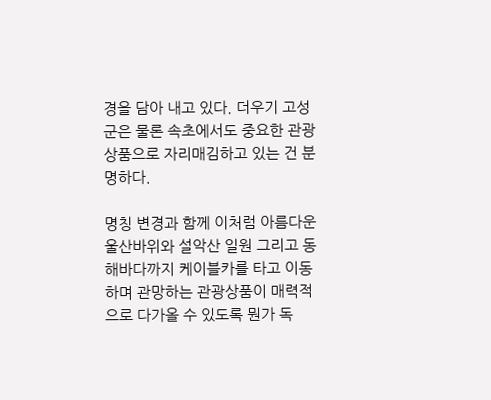경을 담아 내고 있다. 더우기 고성군은 물론 속초에서도 중요한 관광상품으로 자리매김하고 있는 건 분명하다.

명칭 변경과 함께 이처럼 아름다운 울산바위와 설악산 일원 그리고 동해바다까지 케이블카를 타고 이동하며 관망하는 관광상품이 매력적으로 다가올 수 있도록 뭔가 독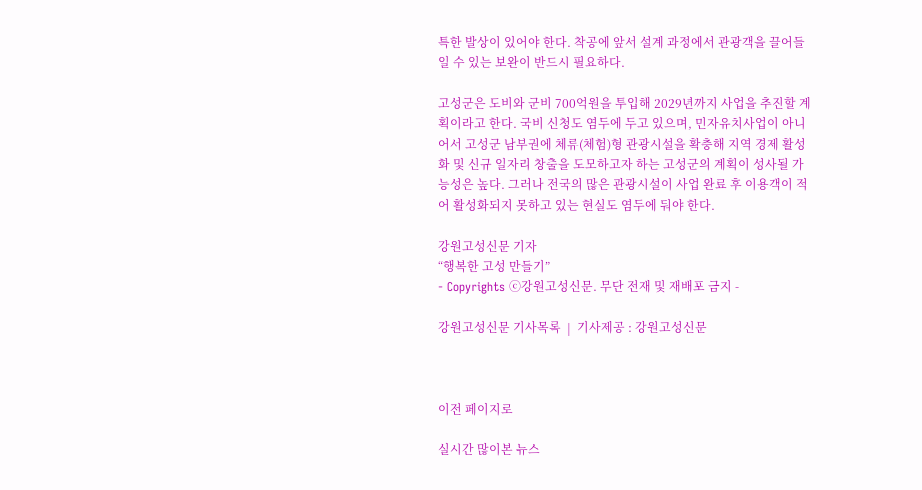특한 발상이 있어야 한다. 착공에 앞서 설계 과정에서 관광객을 끌어들일 수 있는 보완이 반드시 필요하다.

고성군은 도비와 군비 700억원을 투입해 2029년까지 사업을 추진할 계획이라고 한다. 국비 신청도 염두에 두고 있으며, 민자유치사업이 아니어서 고성군 남부권에 체류(체험)형 관광시설을 확충해 지역 경제 활성화 및 신규 일자리 창출을 도모하고자 하는 고성군의 계획이 성사될 가능성은 높다. 그러나 전국의 많은 관광시설이 사업 완료 후 이용객이 적어 활성화되지 못하고 있는 현실도 염두에 둬야 한다.

강원고성신문 기자
“행복한 고성 만들기”
- Copyrights ⓒ강원고성신문. 무단 전재 및 재배포 금지 -

강원고성신문 기사목록  |  기사제공 : 강원고성신문



이전 페이지로

실시간 많이본 뉴스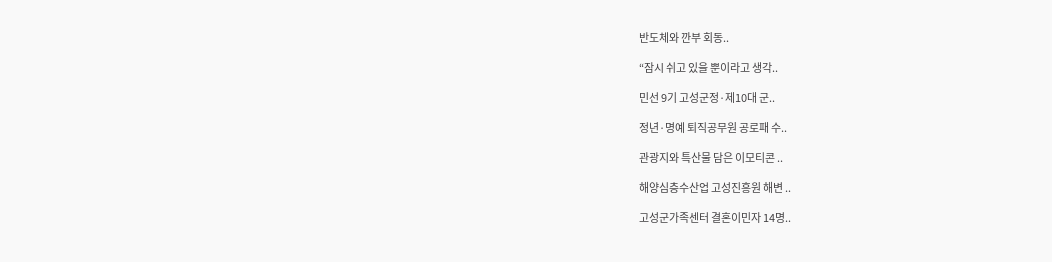반도체와 깐부 회동..

“잠시 쉬고 있을 뿐이라고 생각..

민선 9기 고성군정·제10대 군..

정년·명예 퇴직공무원 공로패 수..

관광지와 특산물 담은 이모티콘 ..

해양심층수산업 고성진흥원 해변 ..

고성군가족센터 결혼이민자 14명..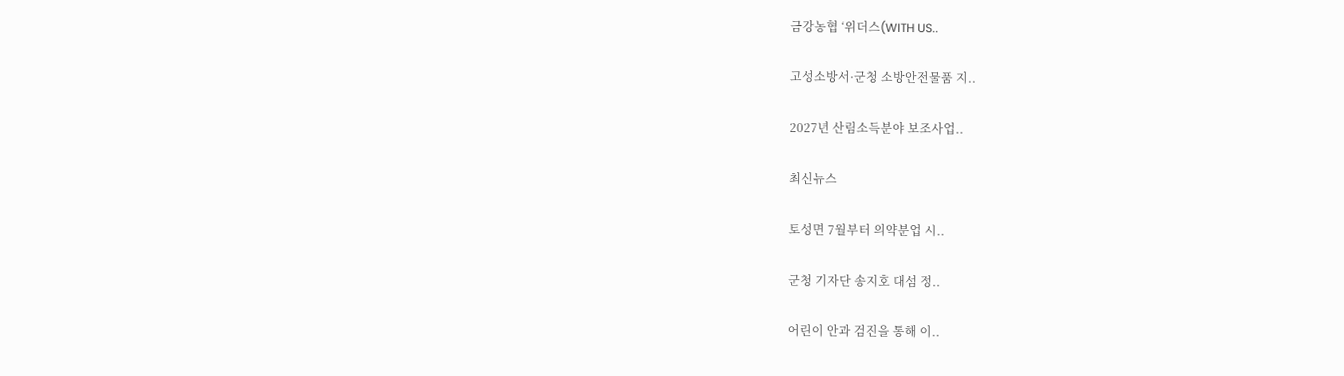금강농협 ‘위더스(WITH US..

고성소방서·군청 소방안전물품 지..

2027년 산림소득분야 보조사업..

최신뉴스

토성면 7월부터 의약분업 시..

군청 기자단 송지호 대섬 정..

어린이 안과 검진을 통해 이..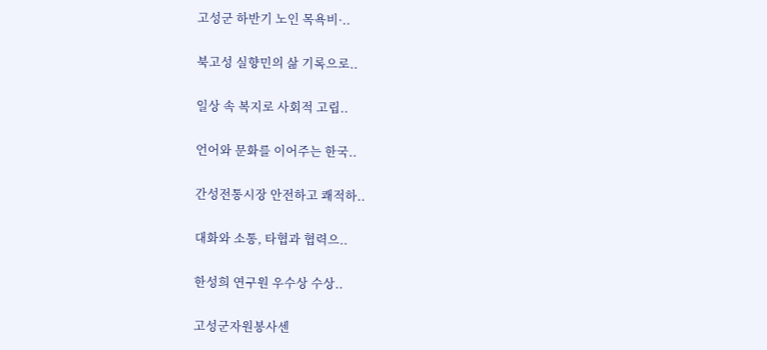고성군 하반기 노인 목욕비·..

북고성 실향민의 삶 기록으로..

일상 속 복지로 사회적 고립..

언어와 문화를 이어주는 한국..

간성전통시장 안전하고 쾌적하..

대화와 소통, 타협과 협력으..

한성희 연구원 우수상 수상..

고성군자원봉사센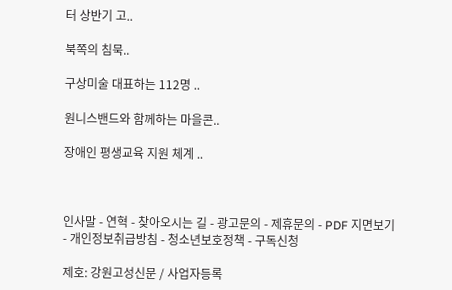터 상반기 고..

북쪽의 침묵..

구상미술 대표하는 112명 ..

원니스밴드와 함께하는 마을콘..

장애인 평생교육 지원 체계 ..



인사말 - 연혁 - 찾아오시는 길 - 광고문의 - 제휴문의 - PDF 지면보기 - 개인정보취급방침 - 청소년보호정책 - 구독신청

제호: 강원고성신문 / 사업자등록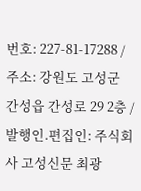번호: 227-81-17288 / 주소: 강원도 고성군 간성읍 간성로 29 2층 / 발행인.편집인: 주식회사 고성신문 최광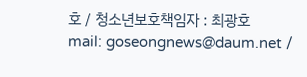호 / 청소년보호책임자 : 최광호
mail: goseongnews@daum.net /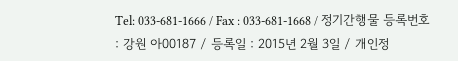Tel: 033-681-1666 / Fax : 033-681-1668 / 정기간행물 등록번호 : 강원 아00187 / 등록일 : 2015년 2월 3일 / 개인정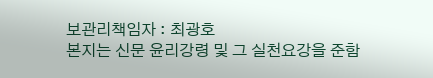보관리책임자 : 최광호
본지는 신문 윤리강령 및 그 실천요강을 준함